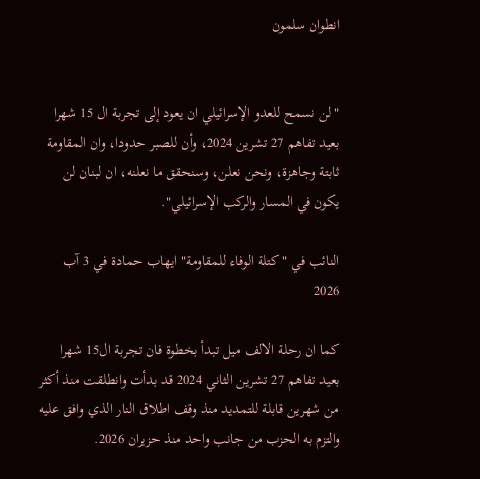انطوان سلمون


"لن نسمح للعدو الإسرائيلي ان يعود إلى تجربة ال 15 شهرا بعيد تفاهم 27 تشرين 2024، وأن للصبر حدودا، وان المقاومة ثابتة وجاهزة، ونحن نعلن، وسنحقق ما نعلنه، ان لبنان لن يكون في المسار والركب الإسرائيلي".

النائب في "كتلة الوفاء للمقاومة" ايهاب حمادة في 3 آب 2026

كما ان رحلة الالف ميل تبدأ بخطوة فان تجربة ال15 شهرا بعيد تفاهم 27 تشرين الثاني 2024 قد بدأت وانطلقت منذ أكثر من شهرين قابلة للتمديد منذ وقف اطلاق النار الذي وافق عليه والتزم به الحزب من جانب واحد منذ حزيران 2026.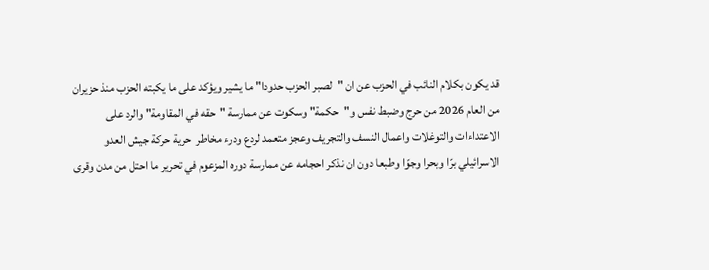قد يكون بكلام النائب في الحزب عن ان "لصبر الحزب حدودا" ما يشير ويؤكد على ما يكبته الحزب منذ حزيران من العام 2026 من حرج وضبط نفس و"حكمة" وسكوت عن ممارسة "حقه في المقاومة" والرد على الاعتداءات والتوغلات واعمال النسف والتجريف وعجز متعمد لردع ودرء مخاطر  حرية حركة جيش العدو الاسرائيلي برّا وبحرا وجوّا وطبعا دون ان نذكر احجامه عن ممارسة دوره المزعوم في تحرير ما احتل من مدن وقرى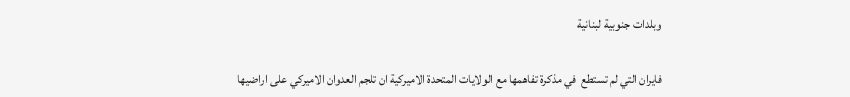وبلدات جنوبية لبنانية

فايران التي لم تستطع  في مذكرة تفاهمها مع الولايات المتحدة الاميركية ان تلجم العدوان الاميركي على اراضيها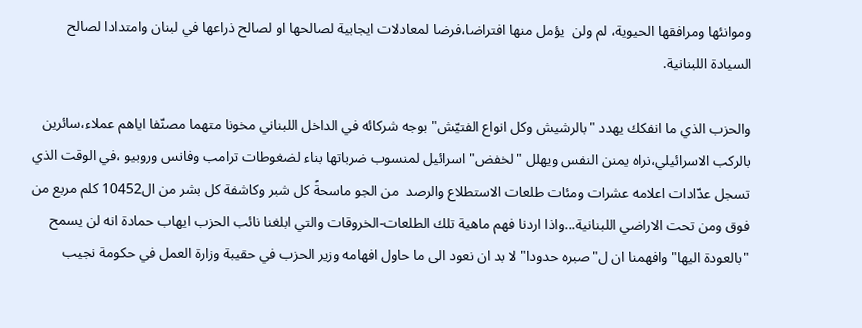وموانئها ومرافقها الحيوية، لم ولن  يؤمل منها افتراضا،فرضا لمعادلات ايجابية لصالحها او لصالح ذراعها في لبنان وامتدادا لصالح السيادة اللبنانية.

والحزب الذي ما انفكك يهدد "بالرشيش وكل انواع الفتيّش" بوجه شركائه في الداخل اللبناني مخونا متهما مصنّفا اياهم عملاء،سائرين بالركب الاسرائيلي،نراه يمنن النفس ويهلل "لخفض" اسرائيل لمنسوب ضرباتها بناء لضغوطات ترامب وفانس وروبيو ،في الوقت الذي تسجل عدّادات اعلامه عشرات ومئات طلعات الاستطلاع والرصد  من الجو ماسحةً كل شبر وكاشفة كل بشر من ال10452 كلم مربع من فوق ومن تحت الاراضي اللبنانية...واذا اردنا فهم ماهية تلك الطلعات-الخروقات والتي ابلغنا نائب الحزب ايهاب حمادة انه لن يسمح "بالعودة اليها"وافهمنا ان ل"صبره حدودا" لا بد ان نعود الى ما حاول افهامه وزير الحزب في حقيبة وزارة العمل في حكومة نجيب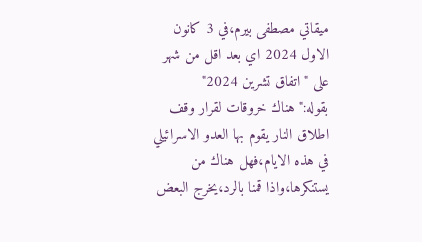ميقاتي مصطفى بيرم،في 3 كانون الاول 2024 اي بعد اقل من شهر على "اتفاق تشرين 2024" بقوله:"هناك خروقات لقرار وقف اطلاق النار يقوم بها العدو الاسرائيلي في هذه الايام،فهل هناك من يستنكرها،واذا قمنا بالرد،يخرج البعض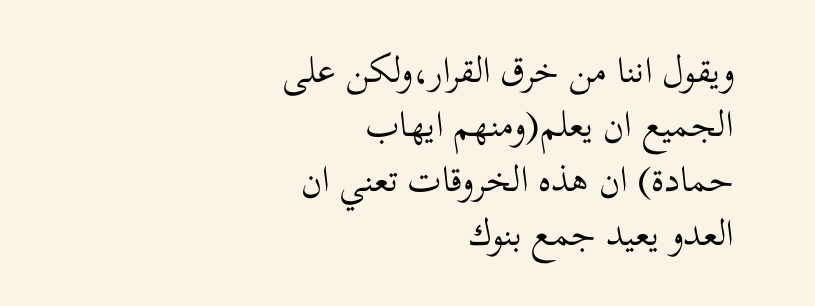ويقول اننا من خرق القرار،ولكن على الجميع ان يعلم(ومنهم ايهاب حمادة) ان هذه الخروقات تعني ان العدو يعيد جمع بنوك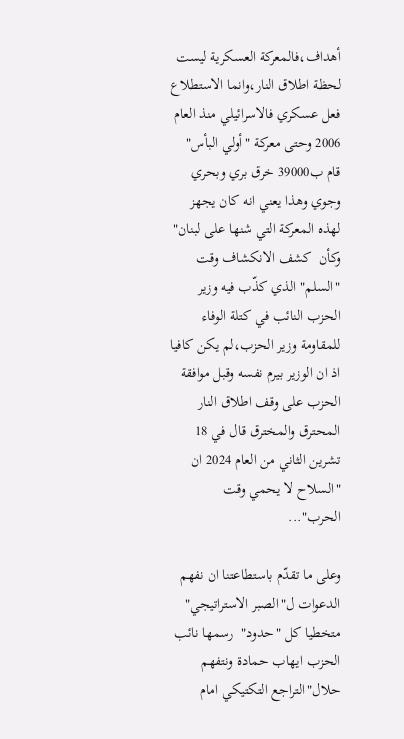أهداف،فالمعركة العسكرية ليست لحظة اطلاق النار،وانما الاستطلاع فعل عسكري فالاسرائيلي منذ العام 2006 وحتى معركة "أولي البأس" قام ب39000 خرق بري وبحري وجوي وهذا يعني انه كان يجهز لهذه المعركة التي شنها على لبنان" وكأن  كشف الانكشاف وقت "السلم" الذي كذّب فيه وزير الحزب النائب في كتلة الوفاء للمقاومة وزير الحزب،لم يكن كافيا اذ ان الوزير بيرم نفسه وقبل موافقة الحزب على وقف اطلاق النار المحترق والمخترق قال في 18 تشرين الثاني من العام 2024 ان "السلاح لا يحمي وقت الحرب"...

وعلى ما تقدّم باستطاعتنا ان نفهم الدعوات ل"الصبر الاستراتيجي"  متخطيا كل "حدود"  رسمها نائب الحزب ايهاب حمادة ونتفهم حلال"التراجع التكتيكي امام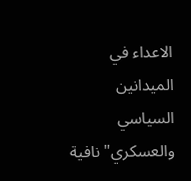الاعداء في الميدانين السياسي والعسكري" نافية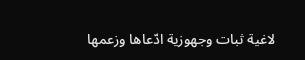لاغية ثبات وجهوزية ادّعاها وزعمها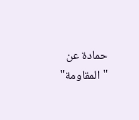حمادة عن  "المقاومة"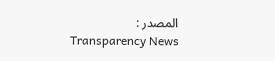المصدر : Transparency News